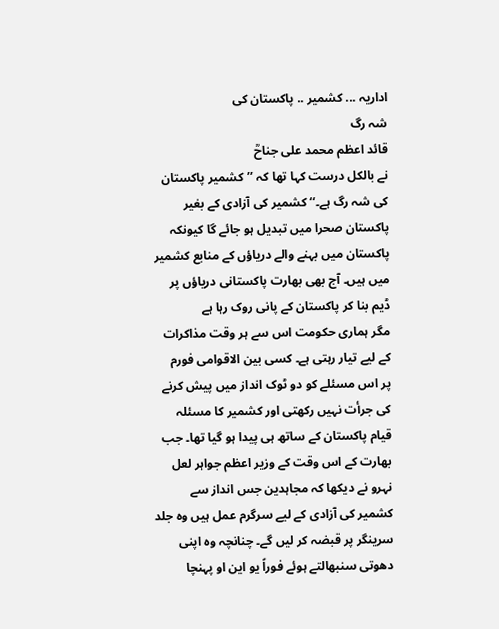اداریہ ... کشمیر .. پاکستان کی
شہ رگ
قائد اعظم محمد علی جناحؒ
نے بالکل درست کہا تھا کہ ’’کشمیر پاکستان کی شہ رگ ہے۔‘‘ کشمیر کی آزادی کے بغیر
پاکستان صحرا میں تبدیل ہو جائے گا کیونکہ پاکستان میں بہنے والے دریاؤں کے منابع کشمیر
میں ہیں۔ آج بھی بھارت پاکستانی دریاؤں پر ڈیم بنا کر پاکستان کے پانی روک رہا ہے
مگر ہماری حکومت اس سے ہر وقت مذاکرات کے لیے تیار رہتی ہے۔ کسی بین الاقوامی فورم
پر اس مسئلے کو دو ٹوک انداز میں پیش کرنے کی جرأت نہیں رکھتی اور کشمیر کا مسئلہ
قیام پاکستان کے ساتھ ہی پیدا ہو گیا تھا۔ جب بھارت کے اس وقت کے وزیر اعظم جواہر لعل
نہرو نے دیکھا کہ مجاہدین جس انداز سے کشمیر کی آزادی کے لیے سرگرم عمل ہیں وہ جلد
سرینگر پر قبضہ کر لیں گے۔ چنانچہ وہ اپنی دھوتی سنبھالتے ہوئے فوراً یو این او پہنچا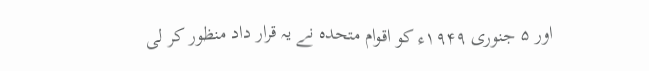اور ۵ جنوری ۱۹۴۹ء کو اقوام متحدہ نے یہ قرار داد منظور کر لی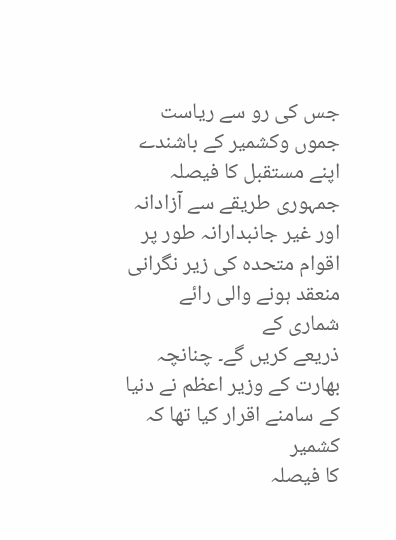جس کی رو سے ریاست جموں وکشمیر کے باشندے اپنے مستقبل کا فیصلہ جمہوری طریقے سے آزادانہ
اور غیر جانبدارانہ طور پر اقوام متحدہ کی زیر نگرانی منعقد ہونے والی رائے شماری کے
ذریعے کریں گے۔ چنانچہ بھارت کے وزیر اعظم نے دنیا کے سامنے اقرار کیا تھا کہ کشمیر
کا فیصلہ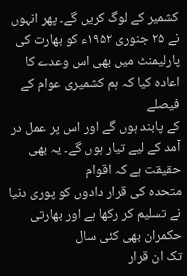کشمیر کے لوگ کریں گے۔ پھر انہوں نے ۲۵ جنوری ۱۹۵۲ء کو بھارت کی پارلیمنٹ میں بھی اس وعدے کا اعادہ کیا کہ ہم کشمیری عوام کے فیصلے
کے پابند ہوں گے اور اس پر عمل در آمد کے لیے تیار ہوں گے۔ یہ بھی حقیقت ہے کہ اقوام
متحدہ کی قرار دادوں کو پوری دنیا نے تسلیم کر رکھا ہے اور بھارتی حکمران بھی کئی سال
تک ان قرار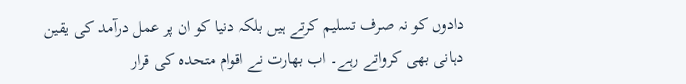دادوں کو نہ صرف تسلیم کرتے ہیں بلکہ دنیا کو ان پر عمل درآمد کی یقین
دہانی بھی کرواتے رہے۔ اب بھارت نے اقوام متحدہ کی قرار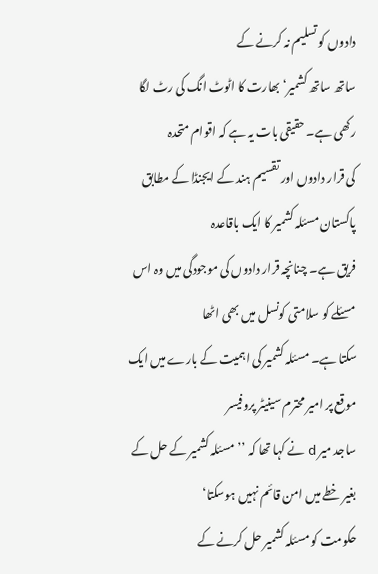دادوں کو تسلیم نہ کرنے کے
ساتھ ساتھ کشمیر‘ بھارت کا اٹوٹ انگ کی رٹ لگا رکھی ہے۔ حقیقی بات یہ ہے کہ اقوام متحدہ
کی قرار دادوں اور تقسیم ہند کے ایجنڈا کے مطابق پاکستان مسئلہ کشمیر کا ایک باقاعدہ
فریق ہے۔ چنانچہ قرار دادوں کی موجودگی میں وہ اس مسئلے کو سلامتی کونسل میں بھی اٹھا
سکتا ہے۔ مسئلہ کشمیر کی اہمیت کے بارے میں ایک موقع پر امیر محترم سینیٹر پروفیسر
ساجد میر d نے کہا تھا کہ ’’مسئلہ کشمیر کے حل کے بغیر خطے میں امن قائم نہیں ہوسکتا‘
حکومت کو مسئلہ کشمیر حل کرنے کے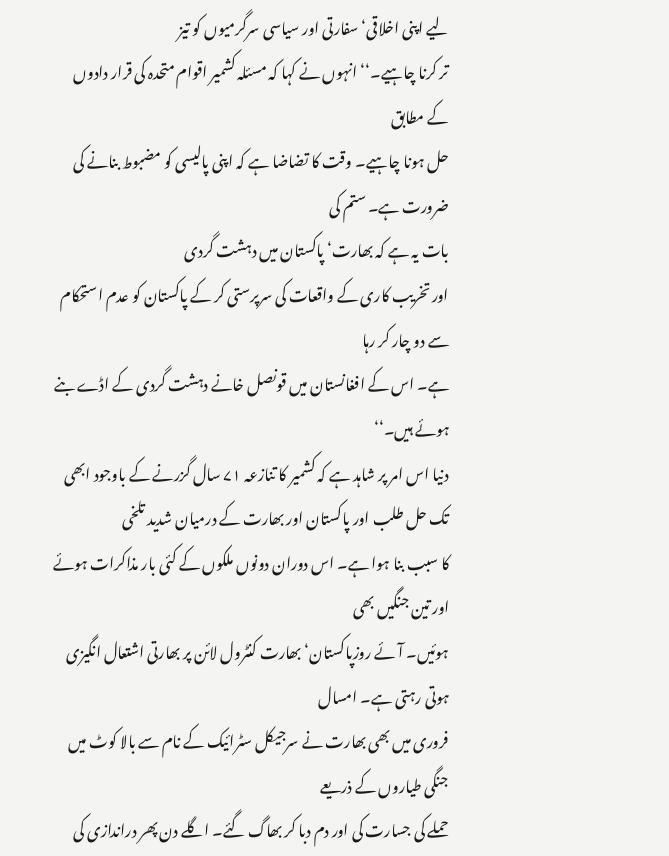لیے اپنی اخلاقی‘ سفارتی اور سیاسی سرگرمیوں کو تیز
تر کرنا چاہیے۔‘‘ انہوں نے کہا کہ مسئلہ کشمیر اقوام متحدہ کی قرار دادوں کے مطابق
حل ہونا چاہیے۔ وقت کا تضاضا ہے کہ اپنی پالیسی کو مضبوط بنانے کی ضرورت ہے۔ ستم کی
بات یہ ہے کہ بھارت‘ پاکستان میں دہشت گردی
اور تخریب کاری کے واقعات کی سرپرستی کر کے پاکستان کو عدم استحکام سے دو چار کر رہا
ہے۔ اس کے افغانستان میں قونصل خانے دہشت گردی کے اڈے بنے ہوئے ہیں۔‘‘
دنیا اس امر پر شاہد ہے کہ کشمیر کا تنازعہ ۷۱ سال گزرنے کے باوجود ابھی تک حل طلب اور پاکستان اور بھارت کے درمیان شدید تلخی
کا سبب بنا ہوا ہے۔ اس دوران دونوں ملکوں کے کئی بار مذاکرات ہوئے اور تین جنگیں بھی
ہوئیں۔ آئے روزپاکستان‘ بھارت کنٹرول لائن پر بھارتی اشتعال انگیزی ہوتی رہتی ہے۔ امسال
فروری میں بھی بھارت نے سرجیکل سٹرائیک کے نام سے بالا کوٹ میں جنگی طیاروں کے ذریعے
حملے کی جسارت کی اور دم دبا کر بھاگ گئے۔ اگلے دن پھر دراندازی کی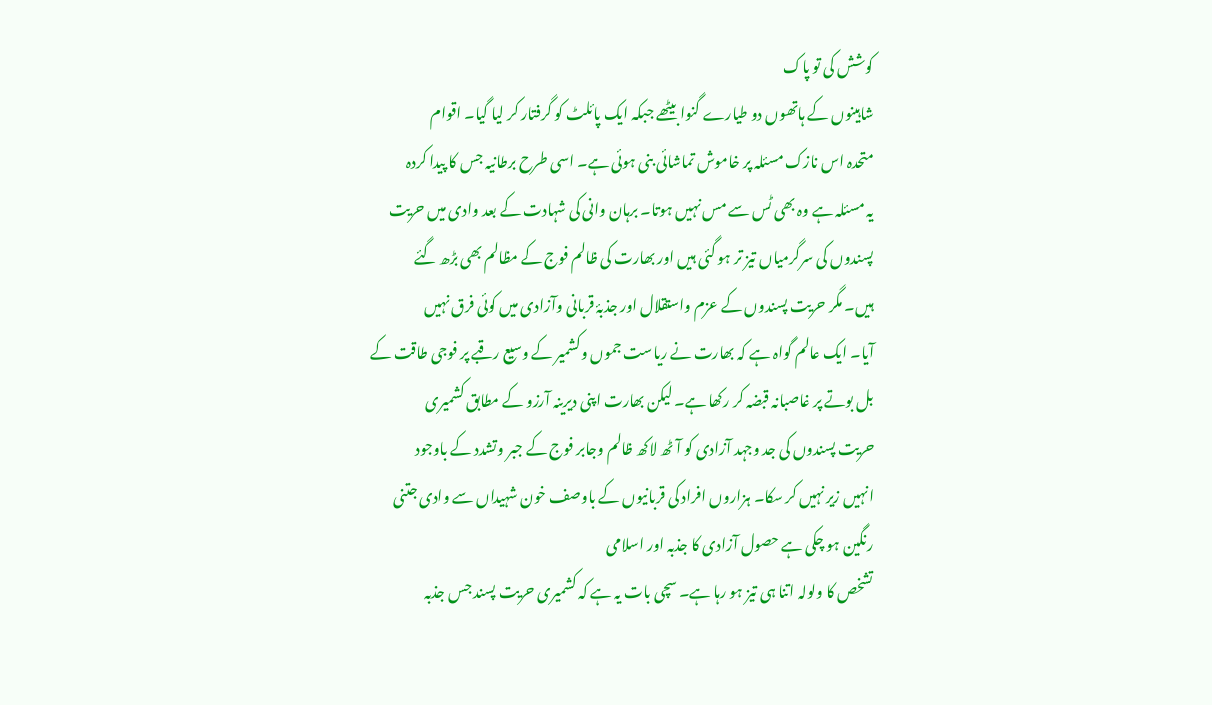کوشش کی تو پاک
شاہینوں کے ہاتھوں دو طیارے گنوا بیٹھے جبکہ ایک پائلٹ کو گرفتار کر لیا گیا۔ اقوام
متحدہ اس نازک مسئلہ پر خاموش تماشائی بنی ہوئی ہے۔ اسی طرح برطانیہ جس کا پیدا کردہ
یہ مسئلہ ہے وہ بھی ٹس سے مس نہیں ہوتا۔ برہان وانی کی شہادت کے بعد وادی میں حریت
پسندوں کی سرگرمیاں تیز تر ہو گئی ہیں اور بھارت کی ظالم فوج کے مظالم بھی بڑھ گئے
ہیں۔ مگر حریت پسندوں کے عزم واستقلال اور جذبۂ قربانی وآزادی میں کوئی فرق نہیں
آیا۔ ایک عالم گواہ ہے کہ بھارت نے ریاست جموں وکشمیر کے وسیع رقبے پر فوجی طاقت کے
بل بوتے پر غاصبانہ قبضہ کر رکھا ہے۔ لیکن بھارت اپنی دیرینہ آرزو کے مطابق کشمیری
حریت پسندوں کی جد وجہد آزادی کو آٹھ لاکھ ظالم وجابر فوج کے جبر وتشدد کے باوجود
انہیں زیر نہیں کر سکا۔ ہزاروں افراد کی قربانیوں کے باوصف خون شہیداں سے وادی جتنی
رنگین ہو چکی ہے حصول آزادی کا جذبہ اور اسلامی
تشخص کا ولولہ اتنا ہی تیز ہو رہا ہے۔ سچی بات یہ ہے کہ کشمیری حریت پسند جس جذبہ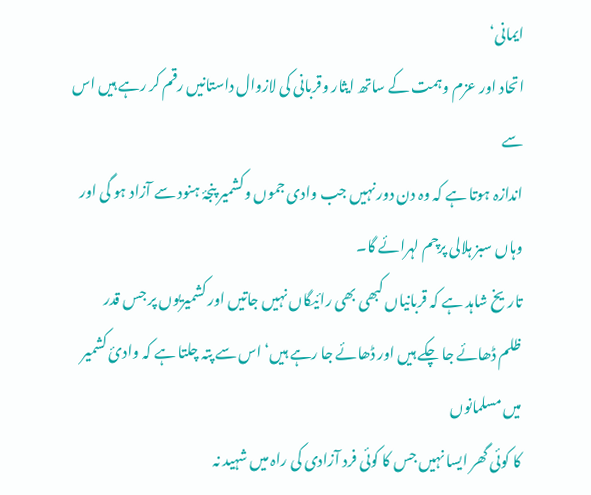ایمانی‘
اتحاد اور عزم وہمت کے ساتھ ایثار وقربانی کی لازوال داستانیں رقم کر رہے ہیں اس سے
اندازہ ہوتا ہے کہ وہ دن دور نہیں جب وادی جموں وکشمیر پنجۂ ہنود سے آزاد ہو گی اور
وہاں سبز ہلالی پرچم لہرائے گا۔
تاریخ شاہد ہے کہ قربانیاں کبھی بھی رائیگاں نہیں جاتیں اور کشمیریوں پر جس قدر
ظلم ڈھائے جا چکے ہیں اور ڈھائے جا رہے ہیں‘ اس سے پتہ چلتا ہے کہ وادئ کشمیر میں مسلمانوں
کا کوئی گھر ایسا نہیں جس کا کوئی فرد آزادی کی راہ میں شہید نہ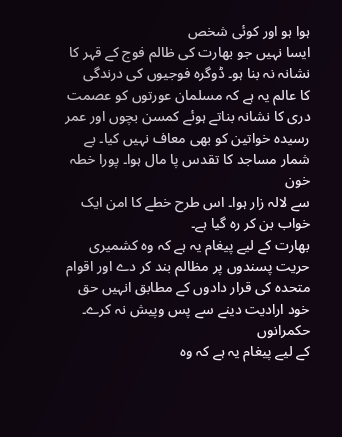ہوا ہو اور کوئی شخص
ایسا نہیں جو بھارت کی ظالم فوج کے قہر کا نشانہ نہ بنا ہو۔ ڈوگرہ فوجیوں کی درندگی
کا عالم یہ ہے کہ مسلمان عورتوں کو عصمت دری کا نشانہ بناتے ہوئے کمسن بچوں اور عمر
رسیدہ خواتین کو بھی معاف نہیں کیا۔ بے شمار مساجد کا تقدس پا مال ہوا۔ پورا خطہ خون
سے لالہ زار ہوا۔ اس طرح خطے کا امن ایک خواب بن کر رہ گیا ہے۔
بھارت کے لیے پیغام یہ ہے کہ وہ کشمیری حریت پسندوں پر مظالم بند کر دے اور اقوام
متحدہ کی قرار دادوں کے مطابق انہیں حق خود ارادیت دینے سے پس وپیش نہ کرے۔ حکمرانوں
کے لیے پیغام یہ ہے کہ وہ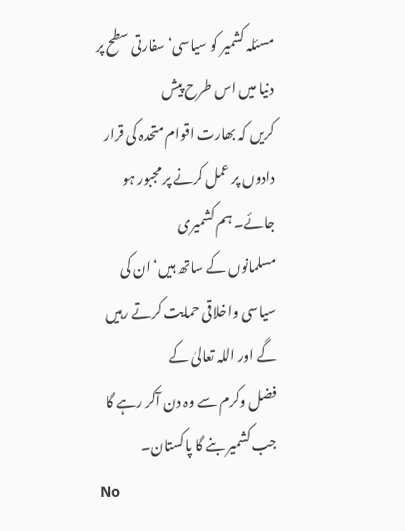مسئلہ کشمیر کو سیاسی‘ سفارتی سطح پر دنیا میں اس طرح پیش
کریں کہ بھارت اقوام متحدہ کی قرار دادوں پر عمل کرنے پر مجبور ہو جائے۔ ہم کشمیری
مسلمانوں کے ساتھ ہیں‘ ان کی سیاسی واخلاقی حمایت کرتے رہیں گے اور اللہ تعالیٰ کے
فضل وکرم سے وہ دن آکر رہے گا جب کشمیر بنے گا پاکستان۔
No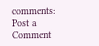comments:
Post a Comment